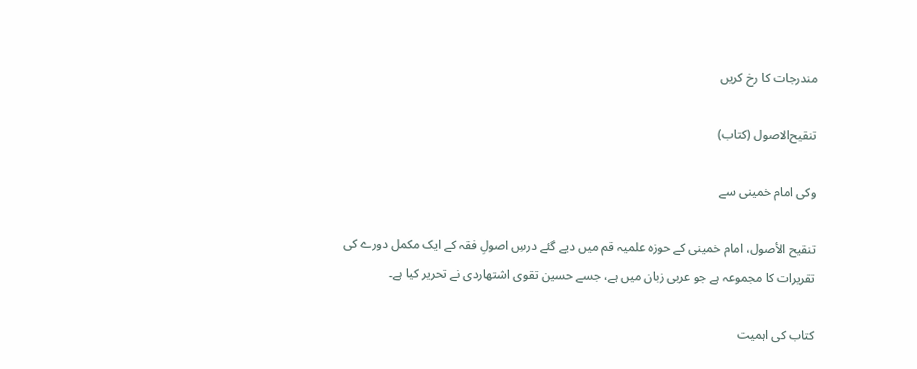مندرجات کا رخ کریں

تنقیح‌الاصول (کتاب)

وکی امام خمینی سے

تنقیح الأصول، امام خمینی کے حوزہ علمیہ قم میں دیے گئے درسِ اصولِ فقہ کے ایک مکمل دورے کی تقریرات کا مجموعہ ہے جو عربی زبان میں ہے، جسے حسین تقوی اشتهاردی نے تحریر کیا ہے۔

کتاب کی اہمیت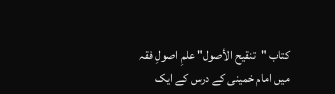کتاب "تنقیح الأصول" علمِ اصولِ فقہ میں امام خمینی کے درس کے ایک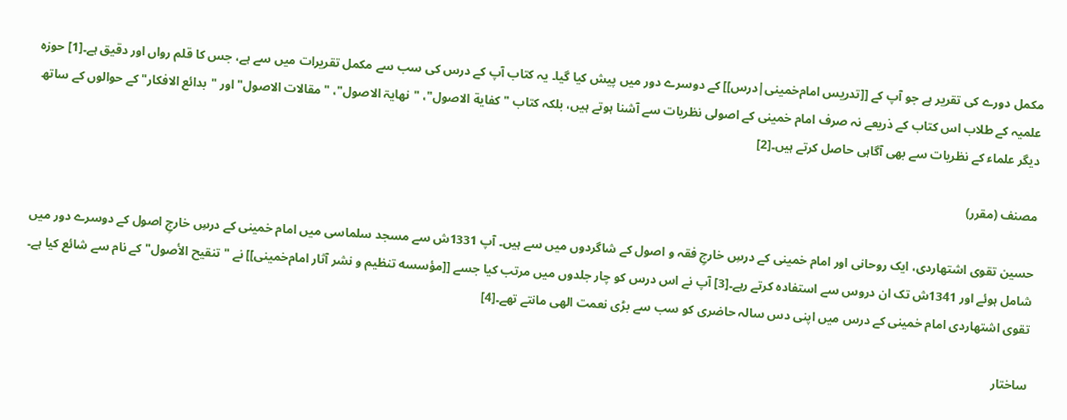مکمل دورے کی تقریر ہے جو آپ کے [[تدریس امام‌خمینی|درس]] کے دوسرے دور میں پیش کیا گیا۔ یہ کتاب آپ کے درس کی سب سے مکمل تقریرات میں سے ہے، جس کا قلم رواں اور دقیق ہے۔[1] حوزہ علمیہ کے طلاب اس کتاب کے ذریعے نہ صرف امام خمینی کے اصولی نظریات سے آشنا ہوتے ہیں، بلکہ کتاب "کفایة الاصول"، "نھایۃ الاصول"، "مقالات الاصول" اور "بدائع الافکار" کے حوالوں کے ساتھ دیگر علماء کے نظریات سے بھی آگاہی حاصل کرتے ہیں۔[2]

مصنف (مقرر)

حسین تقوی اشتهاردی، ایک روحانی اور امام خمینی کے درسِ خارجِ فقہ و اصول کے شاگردوں میں سے ہیں۔ آپ 1331ش سے مسجد سلماسی میں امام خمینی کے درسِ خارجِ اصول کے دوسرے دور میں شامل ہوئے اور 1341ش تک ان دروس سے استفادہ کرتے رہے۔[3] آپ نے اس درس کو چار جلدوں میں مرتب کیا جسے [[مؤسسه تنظیم و نشر آثار امام‌خمینی]] نے "تنقیح الأصول" کے نام سے شائع کیا ہے۔ تقوی اشتهاردی امام خمینی کے درس میں اپنی دس سالہ حاضری کو سب سے بڑی نعمت الهی مانتے تھے۔[4]

ساختار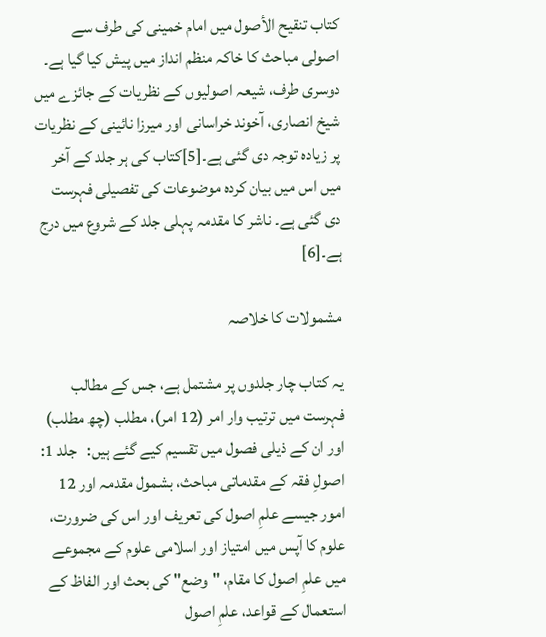کتاب تنقیح الأصول میں امام خمینی کی طرف سے اصولی مباحث کا خاکہ منظم انداز میں پیش کیا گیا ہے۔ دوسری طرف، شیعہ اصولیوں کے نظریات کے جائزے میں شیخ انصاری، آخوند خراسانی اور میرزا نائینی کے نظریات پر زیادہ توجہ دی گئی ہے۔[5]کتاب کی ہر جلد کے آخر میں اس میں بیان کردہ موضوعات کی تفصیلی فہرست دی گئی ہے۔ ناشر کا مقدمہ پہلی جلد کے شروع میں درج ہے۔[6]

مشمولات کا خلاصہ

یہ کتاب چار جلدوں پر مشتمل ہے، جس کے مطالب فہرست میں ترتیب وار امر (12 امر)، مطلب (چھ مطلب) اور ان کے ذیلی فصول میں تقسیم کیے گئے ہیں:   جلد 1: اصولِ فقہ کے مقدماتی مباحث، بشمول مقدمہ اور 12 امور جیسے علمِ اصول کی تعریف اور اس کی ضرورت، علوم کا آپس میں امتیاز اور اسلامی علوم کے مجموعے میں علمِ اصول کا مقام، "وضع" کی بحث اور الفاظ کے استعمال کے قواعد، علمِ اصول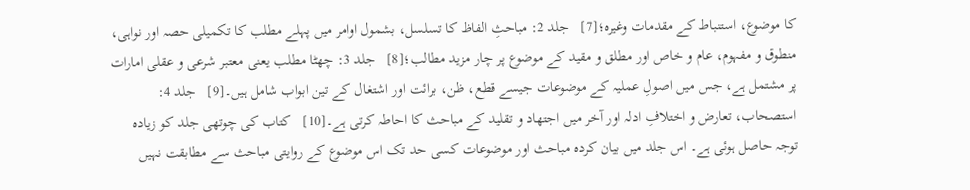کا موضوع، استنباط کے مقدمات وغیرہ؛[7]   جلد 2: مباحثِ الفاظ کا تسلسل، بشمول اوامر میں پہلے مطلب کا تکمیلی حصہ اور نواہی، منطوق و مفہوم، عام و خاص اور مطلق و مقید کے موضوع پر چار مزید مطالب؛[8]   جلد 3: چھٹا مطلب یعنی معتبر شرعی و عقلی امارات پر مشتمل ہے، جس میں اصولِ عملیہ کے موضوعات جیسے قطع، ظن، برائت اور اشتغال کے تین ابواب شامل ہیں۔[9]   جلد 4: استصحاب، تعارض و اختلافِ ادلہ اور آخر میں اجتهاد و تقلید کے مباحث کا احاطہ کرتی ہے۔[10]   کتاب کی چوتھی جلد کو زیادہ توجہ حاصل ہوئی ہے۔ اس جلد میں بیان کردہ مباحث اور موضوعات کسی حد تک اس موضوع کے روایتی مباحث سے مطابقت نہیں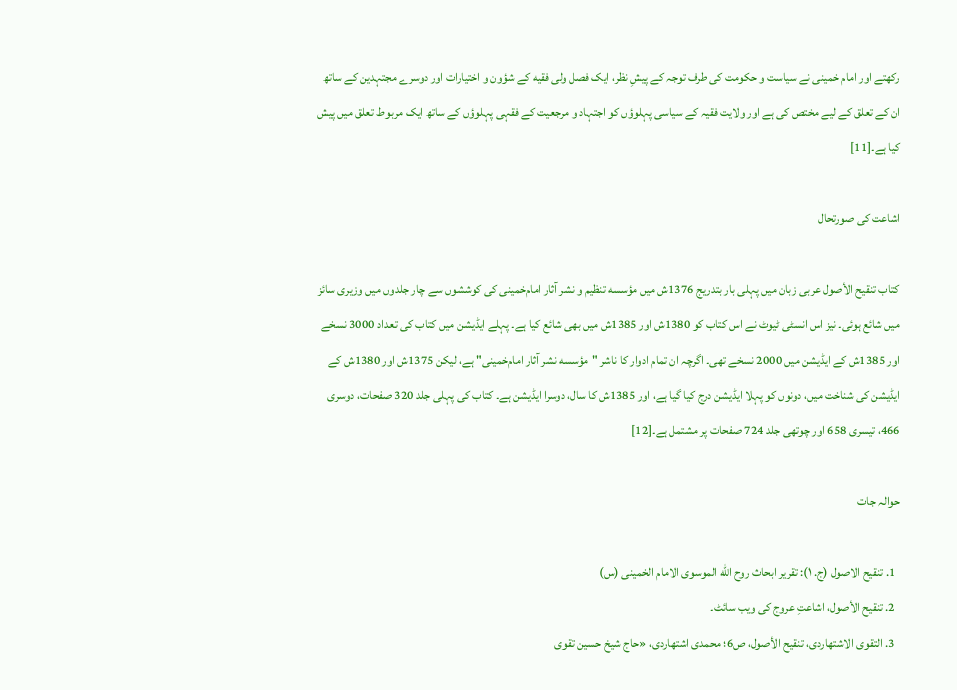رکھتے اور امام خمینی نے سیاست و حکومت کی طرف توجہ کے پیشِ نظر، ایک فصل ولی فقیه کے شؤون و اختیارات اور دوسرے مجتہدین کے ساتھ ان کے تعلق کے لیے مختص کی ہے اور ولایت فقیہ کے سیاسی پہلوؤں کو اجتہاد و مرجعیت کے فقہی پہلوؤں کے ساتھ ایک مربوط تعلق میں پیش کیا ہے۔[11]

اشاعت کی صورتحال

کتاب تنقیح الأصول عربی زبان میں پہلی بار بتدریج 1376ش میں مؤسسه تنظیم و نشر آثار امام‌خمینی کی کوششوں سے چار جلدوں میں وزیری سائز میں شائع ہوئی۔ نیز اس انسٹی ٹیوٹ نے اس کتاب کو 1380ش اور 1385ش میں بھی شائع کیا ہے۔ پہلے ایڈیشن میں کتاب کی تعداد 3000 نسخے اور 1385ش کے ایڈیشن میں 2000 نسخے تھی۔ اگرچہ ان تمام ادوار کا ناشر "مؤسسه نشر آثار امام‌خمینی" ہے، لیکن 1375ش اور 1380ش کے ایڈیشن کی شناخت میں، دونوں کو پہلا ایڈیشن درج کیا گیا ہے، اور 1385ش کا سال، دوسرا ایڈیشن ہے۔ کتاب کی پہلی جلد 320 صفحات، دوسری 466، تیسری 658 اور چوتھی جلد 724 صفحات پر مشتمل ہے۔[12]

حوالہ جات

  1. تنقیح الاصول (ج. ۱): تقریر ابحاث روح الله الموسوی الامام الخمینی (س)
  2. تنقیح الأصول، اشاعتِ عروج کی ویب سائٹ۔
  3. التقوی الاشتهاردی، تنقیح الأصول، ص6؛ محمدی اشتهاردی، «حاج شیخ حسین تقوی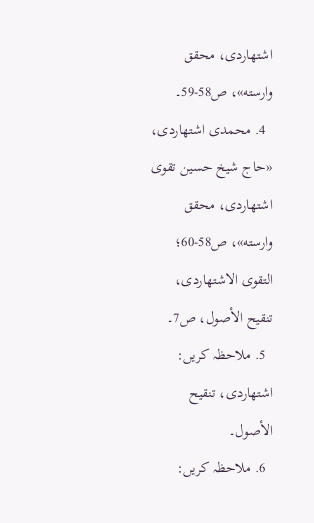اشتهاردی، محقق وارسته»، ص58-59۔
  4. محمدی اشتهاردی، «حاج شیخ حسین تقوی اشتهاردی، محقق وارسته»، ص58-60؛ التقوی الاشتهاردی، تنقیح الأصول، ص7۔
  5. ملاحظہ کریں: اشتهاردی، تنقیح الأصول۔
  6. ملاحظہ کریں: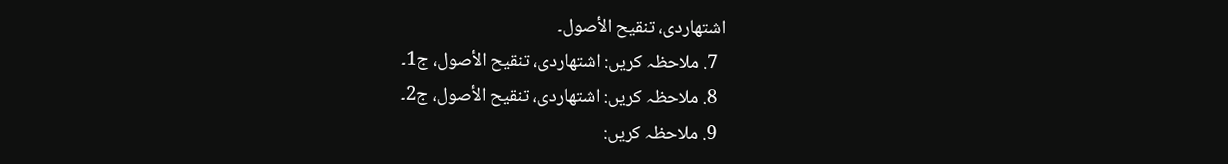اشتهاردی، تنقیح الأصول۔
  7. ملاحظہ کریں: اشتهاردی، تنقیح الأصول، ج1۔
  8. ملاحظہ کریں: اشتهاردی، تنقیح الأصول، ج2۔
  9. ملاحظہ کریں: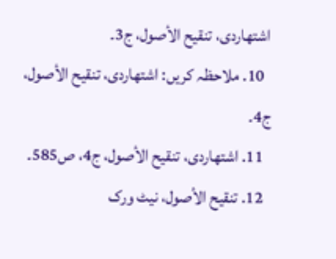اشتهاردی، تنقیح الأصول، ج3۔
  10. ملاحظہ کریں: اشتهاردی، تنقیح الأصول، ج4۔
  11. اشتهاردی، تنقیح الأصول، ج4، ص585۔
  12. تنقیح الأصول، نیٹ ورک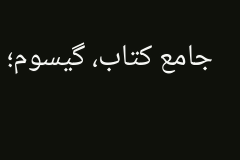جامع کتاب، گیسوم؛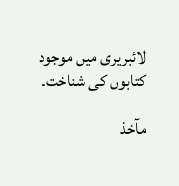لائبریری میں موجود کتابوں کی شناخت۔

مآخذ